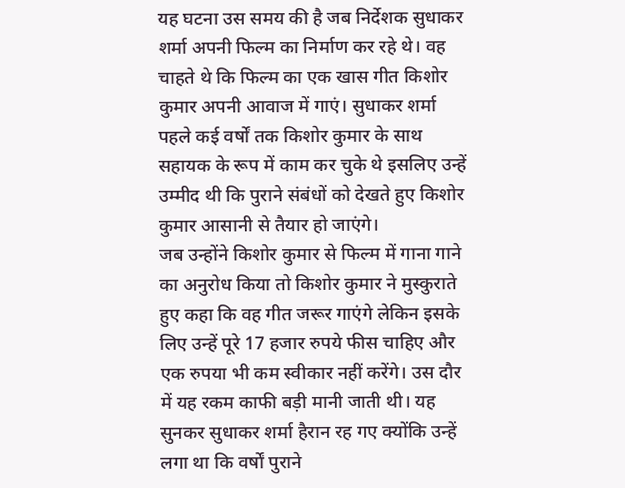यह घटना उस समय की है जब निर्देशक सुधाकर शर्मा अपनी फिल्म का निर्माण कर रहे थे। वह चाहते थे कि फिल्म का एक खास गीत किशोर कुमार अपनी आवाज में गाएं। सुधाकर शर्मा पहले कई वर्षों तक किशोर कुमार के साथ सहायक के रूप में काम कर चुके थे इसलिए उन्हें उम्मीद थी कि पुराने संबंधों को देखते हुए किशोर कुमार आसानी से तैयार हो जाएंगे।
जब उन्होंने किशोर कुमार से फिल्म में गाना गाने का अनुरोध किया तो किशोर कुमार ने मुस्कुराते हुए कहा कि वह गीत जरूर गाएंगे लेकिन इसके लिए उन्हें पूरे 17 हजार रुपये फीस चाहिए और एक रुपया भी कम स्वीकार नहीं करेंगे। उस दौर में यह रकम काफी बड़ी मानी जाती थी। यह सुनकर सुधाकर शर्मा हैरान रह गए क्योंकि उन्हें लगा था कि वर्षों पुराने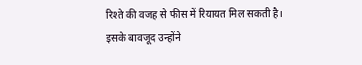रिश्ते की वजह से फीस में रियायत मिल सकती है।
इसके बावजूद उन्होंने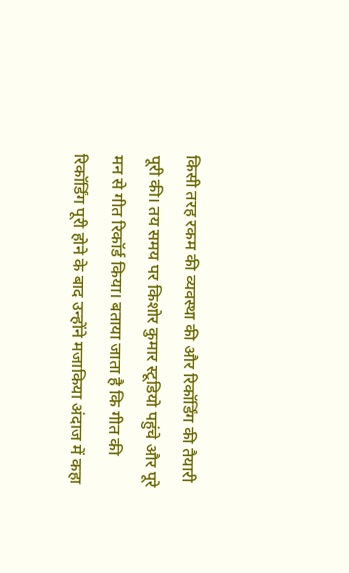किसी तरह रकम की व्यवस्था की और रिकॉर्डिंग की तैयारी पूरी की। तय समय पर किशोर कुमार स्टूडियो पहुंचे और पूरे मन से गीत रिकॉर्ड किया। बताया जाता है कि गीत की रिकॉर्डिंग पूरी होने के बाद उन्होंने मजाकिया अंदाज में कहा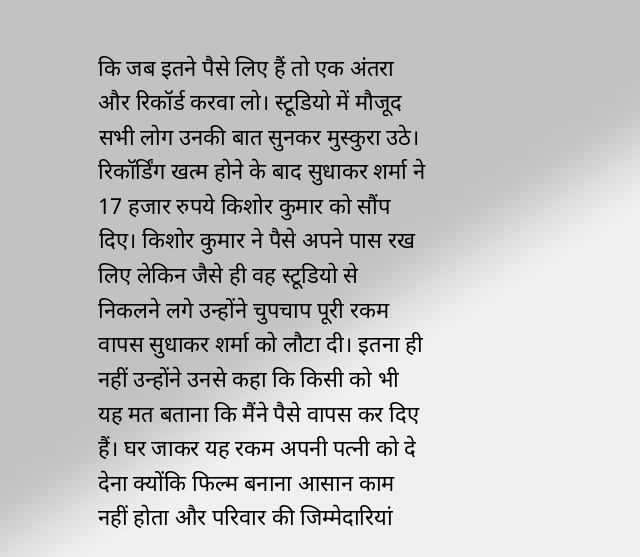कि जब इतने पैसे लिए हैं तो एक अंतरा और रिकॉर्ड करवा लो। स्टूडियो में मौजूद सभी लोग उनकी बात सुनकर मुस्कुरा उठे।
रिकॉर्डिंग खत्म होने के बाद सुधाकर शर्मा ने 17 हजार रुपये किशोर कुमार को सौंप दिए। किशोर कुमार ने पैसे अपने पास रख लिए लेकिन जैसे ही वह स्टूडियो से निकलने लगे उन्होंने चुपचाप पूरी रकम वापस सुधाकर शर्मा को लौटा दी। इतना ही नहीं उन्होंने उनसे कहा कि किसी को भी यह मत बताना कि मैंने पैसे वापस कर दिए हैं। घर जाकर यह रकम अपनी पत्नी को दे देना क्योंकि फिल्म बनाना आसान काम नहीं होता और परिवार की जिम्मेदारियां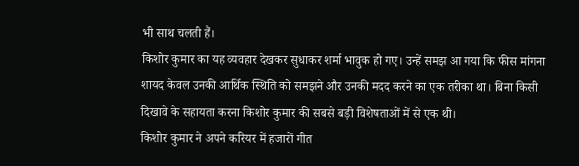भी साथ चलती हैं।
किशोर कुमार का यह व्यवहार देखकर सुधाकर शर्मा भावुक हो गए। उन्हें समझ आ गया कि फीस मांगना शायद केवल उनकी आर्थिक स्थिति को समझने और उनकी मदद करने का एक तरीका था। बिना किसी दिखावे के सहायता करना किशोर कुमार की सबसे बड़ी विशेषताओं में से एक थी।
किशोर कुमार ने अपने करियर में हजारों गीत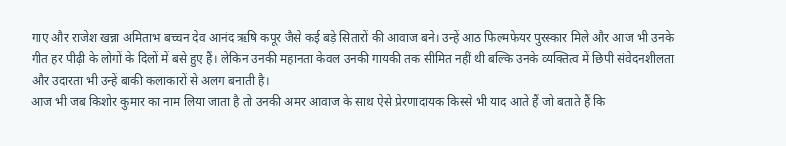गाए और राजेश खन्ना अमिताभ बच्चन देव आनंद ऋषि कपूर जैसे कई बड़े सितारों की आवाज बने। उन्हें आठ फिल्मफेयर पुरस्कार मिले और आज भी उनके गीत हर पीढ़ी के लोगों के दिलों में बसे हुए हैं। लेकिन उनकी महानता केवल उनकी गायकी तक सीमित नहीं थी बल्कि उनके व्यक्तित्व में छिपी संवेदनशीलता और उदारता भी उन्हें बाकी कलाकारों से अलग बनाती है।
आज भी जब किशोर कुमार का नाम लिया जाता है तो उनकी अमर आवाज के साथ ऐसे प्रेरणादायक किस्से भी याद आते हैं जो बताते हैं कि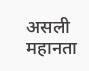असली महानता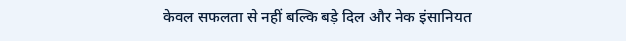केवल सफलता से नहीं बल्कि बड़े दिल और नेक इंसानियत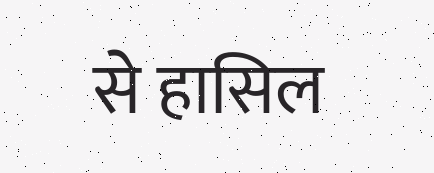से हासिल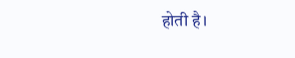होती है।